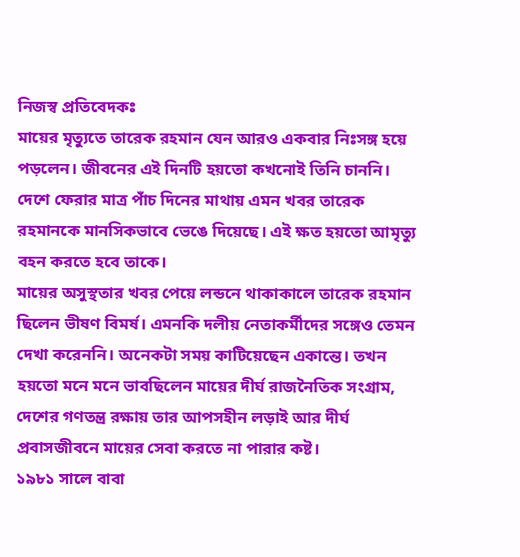নিজস্ব প্রতিবেদকঃ
মায়ের মৃত্যুতে তারেক রহমান যেন আরও একবার নিঃসঙ্গ হয়ে পড়লেন। জীবনের এই দিনটি হয়তো কখনোই তিনি চাননি। দেশে ফেরার মাত্র পাঁচ দিনের মাথায় এমন খবর তারেক রহমানকে মানসিকভাবে ভেঙে দিয়েছে। এই ক্ষত হয়তো আমৃত্যু বহন করতে হবে তাকে।
মায়ের অসুস্থতার খবর পেয়ে লন্ডনে থাকাকালে তারেক রহমান ছিলেন ভীষণ বিমর্ষ। এমনকি দলীয় নেতাকর্মীদের সঙ্গেও তেমন দেখা করেননি। অনেকটা সময় কাটিয়েছেন একান্তে। তখন হয়তো মনে মনে ভাবছিলেন মায়ের দীর্ঘ রাজনৈতিক সংগ্রাম, দেশের গণতন্ত্র রক্ষায় তার আপসহীন লড়াই আর দীর্ঘ প্রবাসজীবনে মায়ের সেবা করতে না পারার কষ্ট।
১৯৮১ সালে বাবা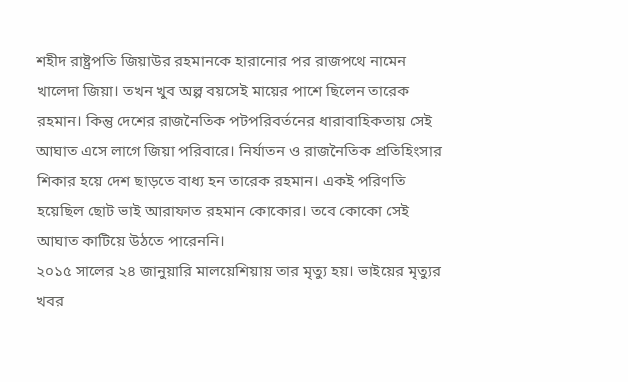শহীদ রাষ্ট্রপতি জিয়াউর রহমানকে হারানোর পর রাজপথে নামেন খালেদা জিয়া। তখন খুব অল্প বয়সেই মায়ের পাশে ছিলেন তারেক রহমান। কিন্তু দেশের রাজনৈতিক পটপরিবর্তনের ধারাবাহিকতায় সেই আঘাত এসে লাগে জিয়া পরিবারে। নির্যাতন ও রাজনৈতিক প্রতিহিংসার শিকার হয়ে দেশ ছাড়তে বাধ্য হন তারেক রহমান। একই পরিণতি হয়েছিল ছোট ভাই আরাফাত রহমান কোকোর। তবে কোকো সেই আঘাত কাটিয়ে উঠতে পারেননি।
২০১৫ সালের ২৪ জানুয়ারি মালয়েশিয়ায় তার মৃত্যু হয়। ভাইয়ের মৃত্যুর খবর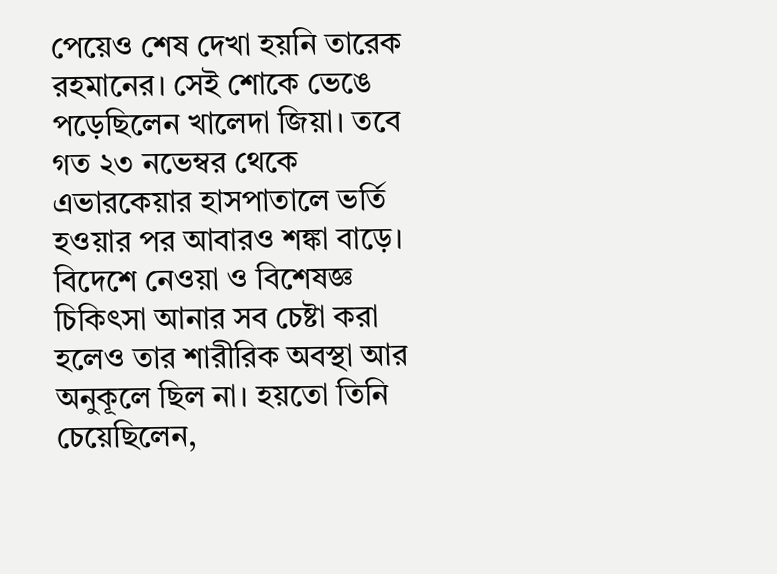পেয়েও শেষ দেখা হয়নি তারেক রহমানের। সেই শোকে ভেঙে পড়েছিলেন খালেদা জিয়া। তবে গত ২৩ নভেম্বর থেকে এভারকেয়ার হাসপাতালে ভর্তি হওয়ার পর আবারও শঙ্কা বাড়ে। বিদেশে নেওয়া ও বিশেষজ্ঞ চিকিৎসা আনার সব চেষ্টা করা হলেও তার শারীরিক অবস্থা আর অনুকূলে ছিল না। হয়তো তিনি চেয়েছিলেন,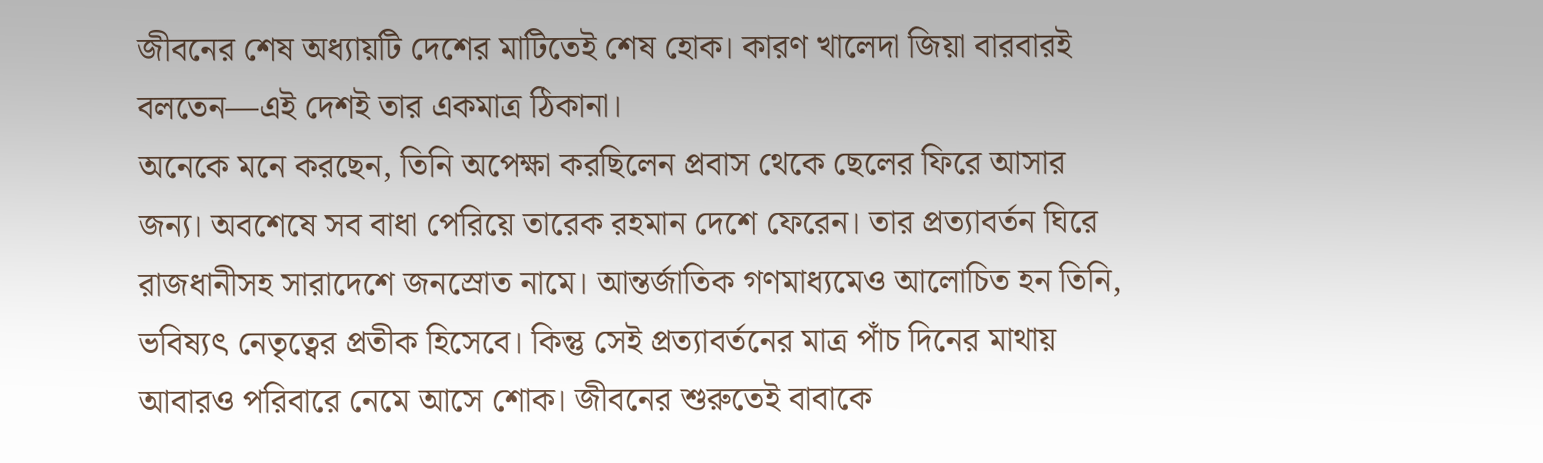জীবনের শেষ অধ্যায়টি দেশের মাটিতেই শেষ হোক। কারণ খালেদা জিয়া বারবারই বলতেন—এই দেশই তার একমাত্র ঠিকানা।
অনেকে মনে করছেন, তিনি অপেক্ষা করছিলেন প্রবাস থেকে ছেলের ফিরে আসার জন্য। অবশেষে সব বাধা পেরিয়ে তারেক রহমান দেশে ফেরেন। তার প্রত্যাবর্তন ঘিরে রাজধানীসহ সারাদেশে জনস্রোত নামে। আন্তর্জাতিক গণমাধ্যমেও আলোচিত হন তিনি, ভবিষ্যৎ নেতৃত্বের প্রতীক হিসেবে। কিন্তু সেই প্রত্যাবর্তনের মাত্র পাঁচ দিনের মাথায় আবারও পরিবারে নেমে আসে শোক। জীবনের শুরুতেই বাবাকে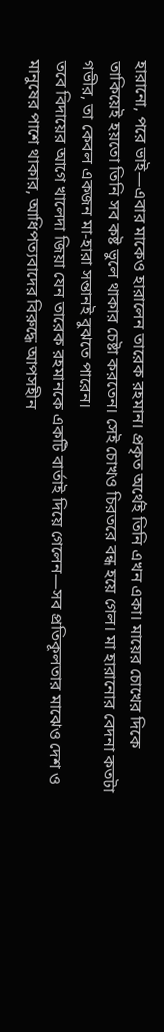হারানো, পরে ভাই—এবার মাকেও হারালেন তারেক রহমান। প্রকৃত অর্থেই তিনি এখন একা। মায়ের চোখের দিকে তাকিয়েই হয়তো তিনি সব কষ্ট ভুলে থাকার চেষ্টা করতেন। সেই চোখও চিরতরে বন্ধ হয়ে গেল। মা হারানোর বেদনা কতটা গভীর, তা কেবল একজন মা-হারা সন্তানই বুঝতে পারেন।
তবে বিদায়ের আগে খালেদা জিয়া যেন তারেক রহমানকে একটি বার্তাই দিয়ে গেলেন—সব প্রতিকূলতার মাঝেও দেশ ও মানুষের পাশে থাকার, আধিপত্যবাদের বিরুদ্ধে আপসহীন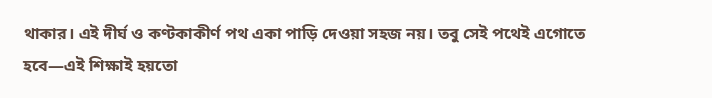থাকার। এই দীর্ঘ ও কণ্টকাকীর্ণ পথ একা পাড়ি দেওয়া সহজ নয়। তবু সেই পথেই এগোতে হবে—এই শিক্ষাই হয়তো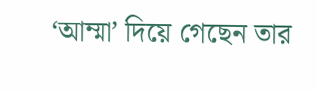‘আম্মা’ দিয়ে গেছেন তার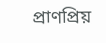প্রাণপ্রিয়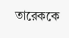তারেককে